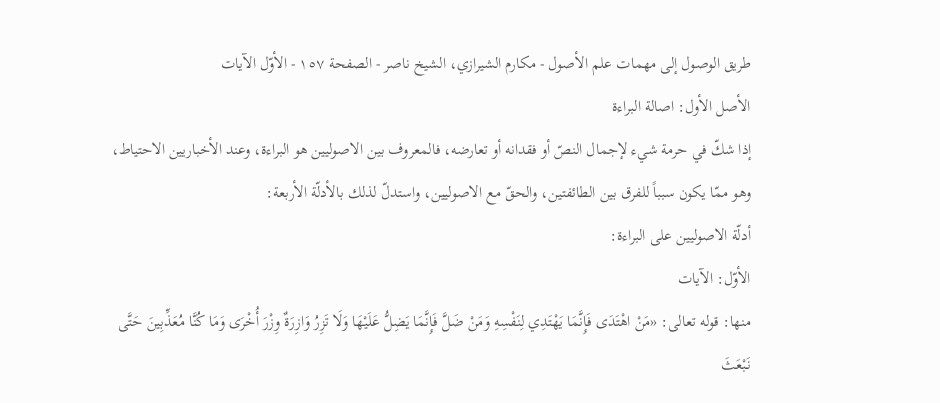طريق الوصول إلى مهمات علم الأصول - مكارم الشيرازي، الشيخ ناصر - الصفحة ١٥٧ - الأوّل الآيات
الأصل الأول: اصالة البراءة
إذا شكّ في حرمة شيء لإجمال النصّ أو فقدانه أو تعارضه، فالمعروف بين الاصوليين هو البراءة، وعند الأخباريين الاحتياط، وهو ممّا يكون سبباً للفرق بين الطائفتين، والحقّ مع الاصوليين، واستدلّ لذلك بالأدلّة الأربعة:
أدلّة الاصوليين على البراءة:
الأوّل: الآيات
منها: قوله تعالى: «مَنْ اهْتَدَى فَإِنَّمَا يَهْتَدِي لِنَفْسِهِ وَمَنْ ضَلَّ فَإِنَّمَا يَضِلُّ عَلَيْهَا وَلَا تَزِرُ وَازِرَةٌ وِزْرَ أُخْرَى وَمَا كُنَّا مُعَذِّبِينَ حَتَّى نَبْعَثَ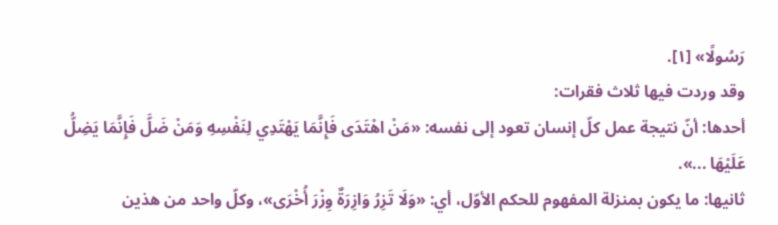رَسُولًا» [١].
وقد وردت فيها ثلاث فقرات:
أحدها: أنّ نتيجة عمل كلّ إنسان تعود إلى نفسه: «مَنْ اهْتَدَى فَإِنَّمَا يَهْتَدِي لِنَفْسِهِ وَمَنْ ضَلَّ فَإِنَّمَا يَضِلُّ عَلَيْهَا ...».
ثانيها: ما يكون بمنزلة المفهوم للحكم الأوّل، أي: «وَلَا تَزِرُ وَازِرَةٌ وِزْرَ أُخْرَى»، وكلّ واحد من هذين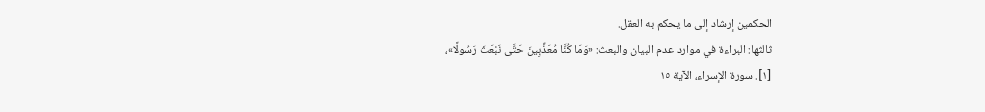الحكمين إرشاد إلى ما يحكم به العقل.
ثالثها: البراءة في موارد عدم البيان والبعث: «وَمَا كُنَّا مُعَذِّبِينَ حَتَّى نَبْعَثَ رَسُولًا»،
[١]. سورة الإسراء، الآية ١٥